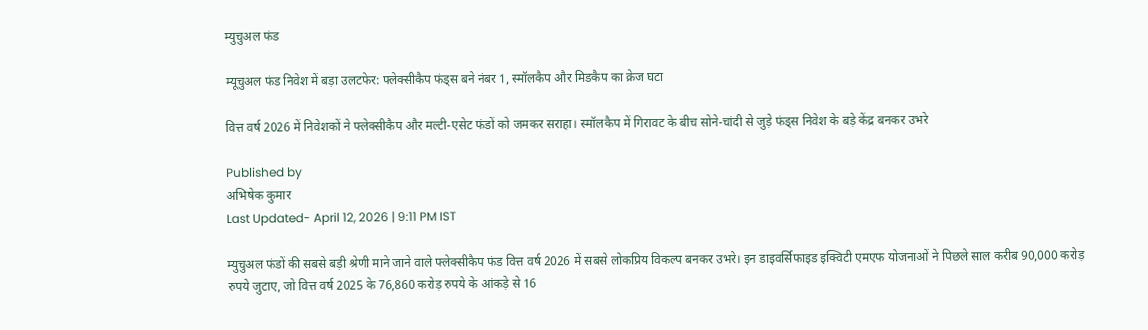म्युचुअल फंड

म्यूचुअल फंड निवेश में बड़ा उलटफेर: फ्लेक्सीकैप फंड्स बने नंबर 1, स्मॉलकैप और मिडकैप का क्रेज घटा

वित्त वर्ष 2026 में निवेशकों ने फ्लेक्सीकैप और मल्टी-एसेट फंडों को जमकर सराहा। स्मॉलकैप में गिरावट के बीच सोने-चांदी से जुड़े फंड्स निवेश के बड़े केंद्र बनकर उभरे

Published by
अभिषेक कुमार
Last Updated- April 12, 2026 | 9:11 PM IST

म्युचुअल फंडों की सबसे बड़ी श्रेणी माने जाने वाले फ्लेक्सीकैप फंड वित्त वर्ष 2026 में सबसे लोकप्रिय विकल्प बनकर उभरे। इन डाइवर्सिफाइड इक्विटी एमएफ योजनाओं ने पिछले साल करीब 90,000 करोड़ रुपये जुटाए, जो वित्त वर्ष 2025 के 76,860 करोड़ रुपये के आंकड़े से 16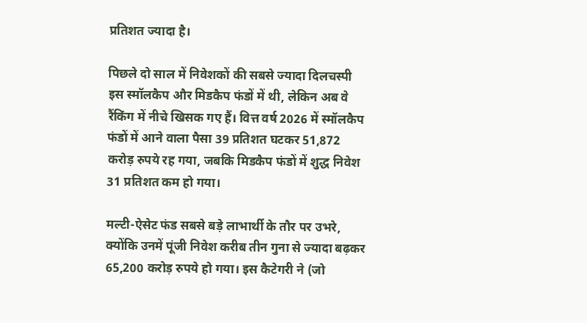प्रतिशत ज्यादा है।

पिछले दो साल में निवेशकों की सबसे ज्यादा दिलचस्पी इस स्मॉलकैप और मिडकैप फंडों में थी, लेकिन अब वे रैंकिंग में नीचे खिसक गए हैं। वित्त वर्ष 2026 में स्मॉलकैप फंडों में आने वाला पैसा 39 प्रतिशत घटकर 51,872 करोड़ रुपये रह गया, जबकि मिडकैप फंडों में शुद्ध निवेश 31 प्रतिशत कम हो गया।

मल्टी-ऐसेट फंड सबसे बड़े लाभार्थी के तौर पर उभरे, क्योंकि उनमें पूंजी निवेश करीब तीन गुना से ज्यादा बढ़कर 65,200 करोड़ रुपये हो गया। इस कैटेगरी ने (जो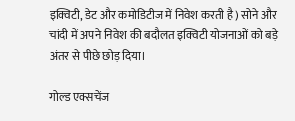इक्विटी, डेट और कमोडिटीज में निवेश करती है) सोने और चांदी में अपने निवेश की बदौलत इक्विटी योजनाओं को बड़े अंतर से पीछे छोड़ दिया।

गोल्ड एक्सचेंज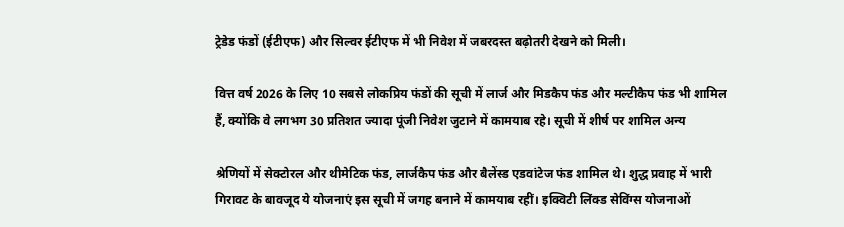ट्रेडेड फंडों (ईटीएफ) और सिल्वर ईटीएफ में भी निवेश में जबरदस्त बढ़ोतरी देखने को मिली।

वित्त वर्ष 2026 के लिए 10 सबसे लोकप्रिय फंडों की सूची में लार्ज और मिडकैप फंड और मल्टीकैप फंड भी शामिल हैं, क्योंकि वे लगभग 30 प्रतिशत ज्यादा पूंजी निवेश जुटाने में कामयाब रहे। सूची में शीर्ष पर शामिल अन्य

श्रेणियों में सेक्टोरल और थीमेटिक फंड, लार्जकैप फंड और बैलेंस्ड एडवांटेज फंड शामिल थे। शुद्ध प्रवाह में भारी गिरावट के बावजूद ये योजनाएं इस सूची में जगह बनाने में कामयाब रहीं। इक्विटी लिंक्ड सेविंग्स योजनाओं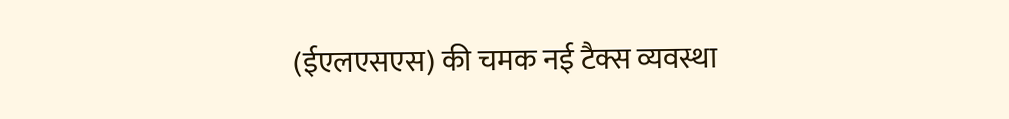(ईएलएसएस) की चमक नई टैक्स व्यवस्था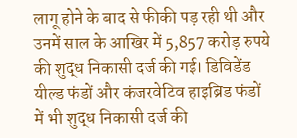लागू होने के बाद से फीकी पड़ रही थी और उनमें साल के आखिर में 5,857 करोड़ रुपये की शुद्ध निकासी दर्ज की गई। डिविडेंड यील्ड फंडों और कंजरवेटिव हाइब्रिड फंडों में भी शुद्ध निकासी दर्ज की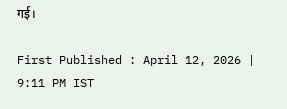गई।

First Published : April 12, 2026 | 9:11 PM IST